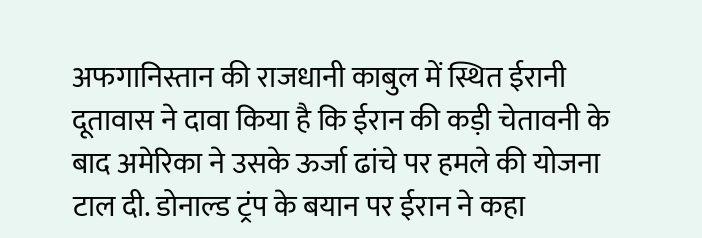अफगानिस्तान की राजधानी काबुल में स्थित ईरानी दूतावास ने दावा किया है कि ईरान की कड़ी चेतावनी के बाद अमेरिका ने उसके ऊर्जा ढांचे पर हमले की योजना टाल दी. डोनाल्ड ट्रंप के बयान पर ईरान ने कहा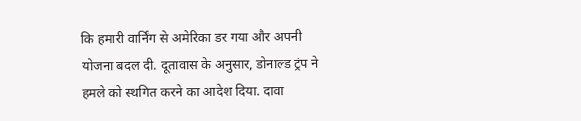कि हमारी वार्निंग से अमेरिका डर गया और अपनी योजना बदल दी. दूतावास के अनुसार, डोनाल्ड ट्रंप ने हमले को स्थगित करने का आदेश दिया. दावा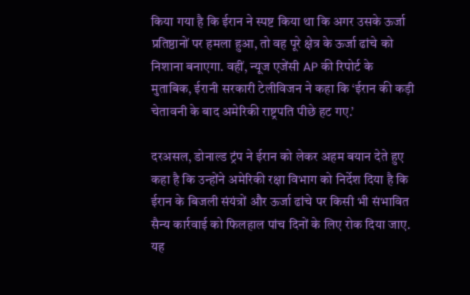किया गया है कि ईरान ने स्पष्ट किया था कि अगर उसके ऊर्जा प्रतिष्ठानों पर हमला हुआ, तो वह पूरे क्षेत्र के ऊर्जा ढांचे को निशाना बनाएगा. वहीं, न्यूज एजेंसी AP की रिपोर्ट के मुताबिक, ईरानी सरकारी टेलीविजन ने कहा कि ‘ईरान की कड़ी चेतावनी के बाद अमेरिकी राष्ट्रपति पीछे हट गए.’

दरअसल, डोनाल्ड ट्रंप ने ईरान को लेकर अहम बयान देते हुए कहा है कि उन्होंने अमेरिकी रक्षा विभाग को निर्देश दिया है कि ईरान के बिजली संयंत्रों और ऊर्जा ढांचे पर किसी भी संभावित सैन्य कार्रवाई को फिलहाल पांच दिनों के लिए रोक दिया जाए. यह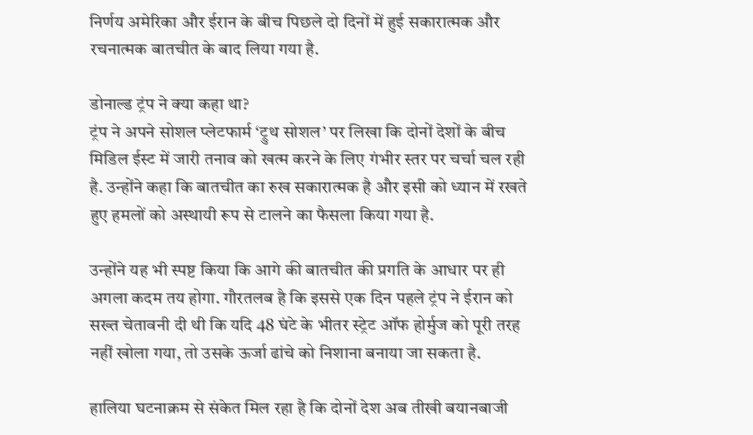निर्णय अमेरिका और ईरान के बीच पिछले दो दिनों में हुई सकारात्मक और रचनात्मक बातचीत के बाद लिया गया है.

डोनाल्ड ट्रंप ने क्या कहा था?
ट्रंप ने अपने सोशल प्लेटफार्म ‘ट्रुथ सोशल’ पर लिखा कि दोनों देशों के बीच मिडिल ईस्ट में जारी तनाव को खत्म करने के लिए गंभीर स्तर पर चर्चा चल रही है. उन्होंने कहा कि बातचीत का रुख सकारात्मक है और इसी को ध्यान में रखते हुए हमलों को अस्थायी रूप से टालने का फैसला किया गया है.

उन्होंने यह भी स्पष्ट किया कि आगे की बातचीत की प्रगति के आधार पर ही अगला कदम तय होगा. गौरतलब है कि इससे एक दिन पहले ट्रंप ने ईरान को सख्त चेतावनी दी थी कि यदि 48 घंटे के भीतर स्ट्रेट ऑफ होर्मुज को पूरी तरह नहीं खोला गया, तो उसके ऊर्जा ढांचे को निशाना बनाया जा सकता है.

हालिया घटनाक्रम से संकेत मिल रहा है कि दोनों देश अब तीखी बयानबाजी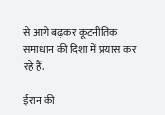से आगे बढ़कर कूटनीतिक समाधान की दिशा में प्रयास कर रहे हैं.

ईरान की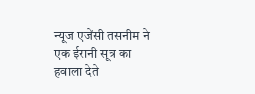न्यूज एजेंसी तसनीम ने एक ईरानी सूत्र का हवाला देते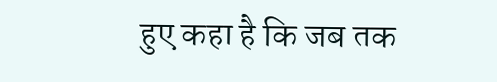हुए कहा है कि जब तक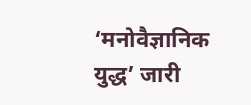‘मनोवैज्ञानिक युद्ध’ जारी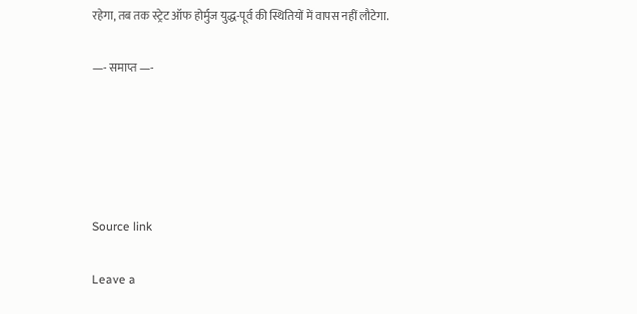रहेगा, तब तक स्ट्रेट ऑफ होर्मुज युद्ध-पूर्व की स्थितियों में वापस नहीं लौटेगा.

—- समाप्त —-





Source link

Leave a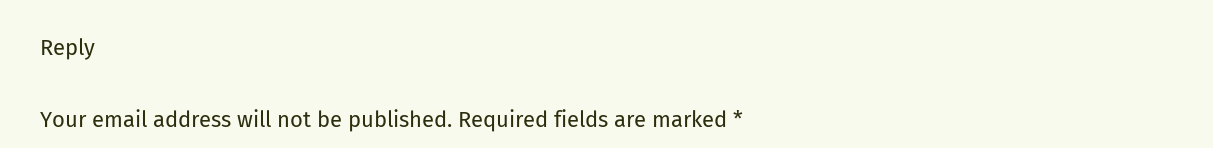Reply

Your email address will not be published. Required fields are marked *